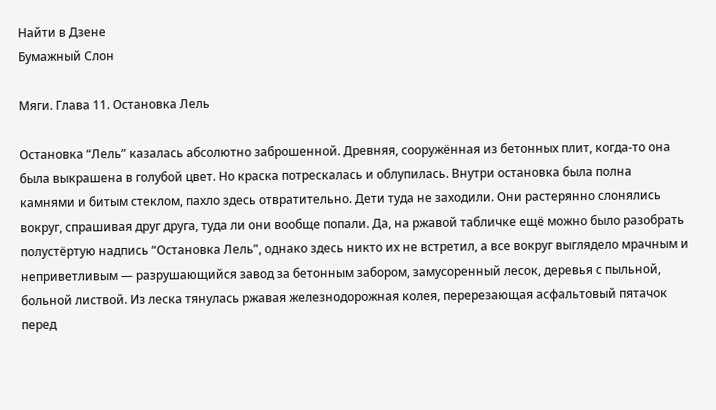Найти в Дзене
Бумажный Слон

Мяги. Глава 11. Остановка Лель

Остановка “Лель” казалась абсолютно заброшенной. Древняя, сооружённая из бетонных плит, когда-то она была выкрашена в голубой цвет. Но краска потрескалась и облупилась. Внутри остановка была полна камнями и битым стеклом, пахло здесь отвратительно. Дети туда не заходили. Они растерянно слонялись вокруг, спрашивая друг друга, туда ли они вообще попали. Да, на ржавой табличке ещё можно было разобрать полустёртую надпись “Остановка Лель”, однако здесь никто их не встретил, а все вокруг выглядело мрачным и неприветливым — разрушающийся завод за бетонным забором, замусоренный лесок, деревья с пыльной, больной листвой. Из леска тянулась ржавая железнодорожная колея, перерезающая асфальтовый пятачок перед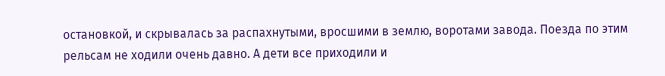остановкой, и скрывалась за распахнутыми, вросшими в землю, воротами завода. Поезда по этим рельсам не ходили очень давно. А дети все приходили и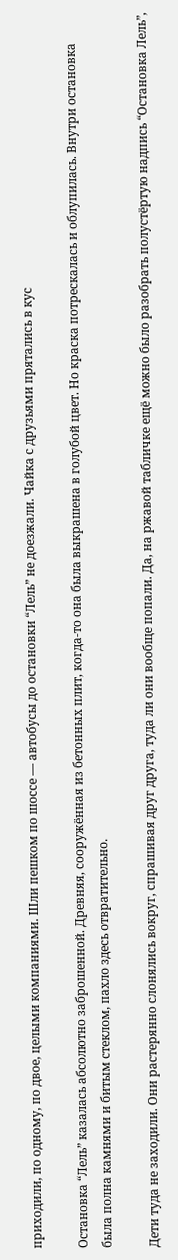приходили, по одному, по двое, целыми компаниями. Шли пешком по шоссе — автобусы до остановки “Лель” не доезжали. Чайка с друзьями прятались в кус

Остановка “Лель” казалась абсолютно заброшенной. Древняя, сооружённая из бетонных плит, когда-то она была выкрашена в голубой цвет. Но краска потрескалась и облупилась. Внутри остановка была полна камнями и битым стеклом, пахло здесь отвратительно.

Дети туда не заходили. Они растерянно слонялись вокруг, спрашивая друг друга, туда ли они вообще попали. Да, на ржавой табличке ещё можно было разобрать полустёртую надпись “Остановка Лель”,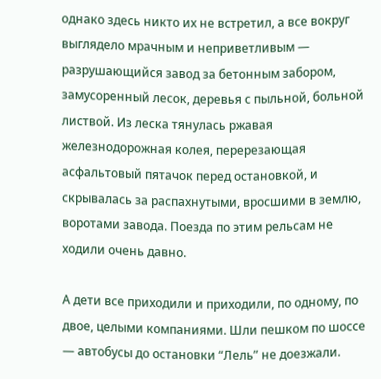однако здесь никто их не встретил, а все вокруг выглядело мрачным и неприветливым — разрушающийся завод за бетонным забором, замусоренный лесок, деревья с пыльной, больной листвой. Из леска тянулась ржавая железнодорожная колея, перерезающая асфальтовый пятачок перед остановкой, и скрывалась за распахнутыми, вросшими в землю, воротами завода. Поезда по этим рельсам не ходили очень давно.

А дети все приходили и приходили, по одному, по двое, целыми компаниями. Шли пешком по шоссе — автобусы до остановки “Лель” не доезжали.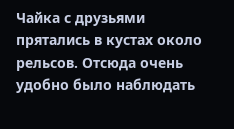Чайка с друзьями прятались в кустах около рельсов. Отсюда очень удобно было наблюдать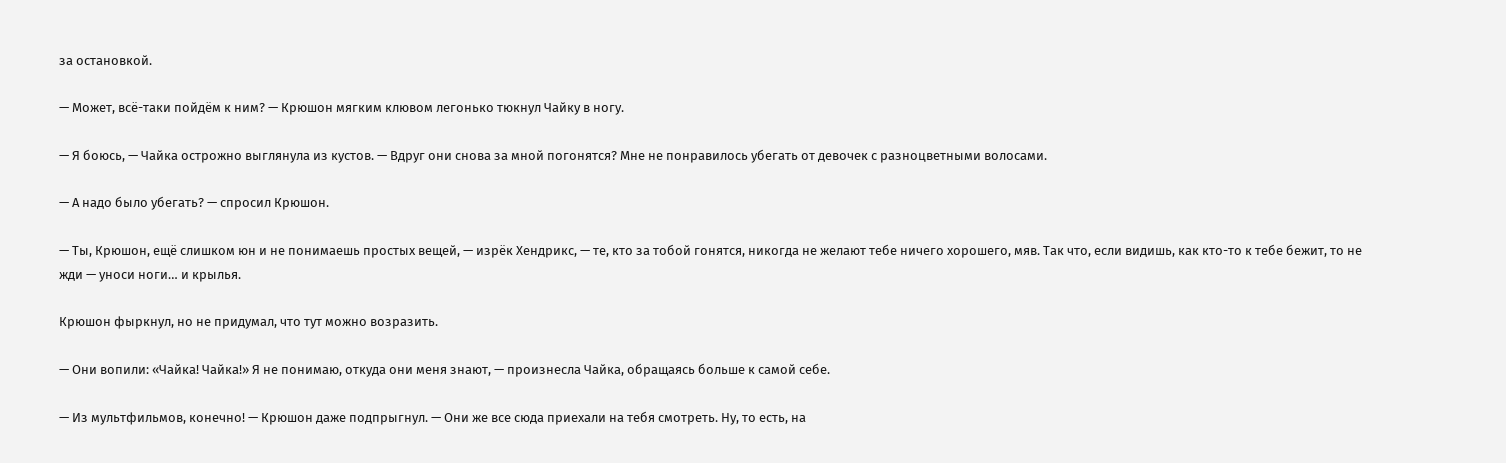за остановкой.

— Может, всё-таки пойдём к ним? — Крюшон мягким клювом легонько тюкнул Чайку в ногу.

— Я боюсь, — Чайка острожно выглянула из кустов. — Вдруг они снова за мной погонятся? Мне не понравилось убегать от девочек с разноцветными волосами.

— А надо было убегать? — спросил Крюшон.

— Ты, Крюшон, ещё слишком юн и не понимаешь простых вещей, — изрёк Хендрикс, — те, кто за тобой гонятся, никогда не желают тебе ничего хорошего, мяв. Так что, если видишь, как кто-то к тебе бежит, то не жди — уноси ноги… и крылья.

Крюшон фыркнул, но не придумал, что тут можно возразить.

— Они вопили: «Чайка! Чайка!» Я не понимаю, откуда они меня знают, — произнесла Чайка, обращаясь больше к самой себе.

— Из мультфильмов, конечно! — Крюшон даже подпрыгнул. — Они же все сюда приехали на тебя смотреть. Ну, то есть, на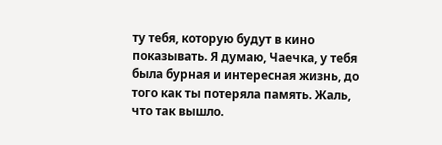ту тебя, которую будут в кино показывать. Я думаю, Чаечка, у тебя была бурная и интересная жизнь, до того как ты потеряла память. Жаль, что так вышло.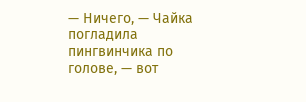— Ничего, — Чайка погладила пингвинчика по голове, — вот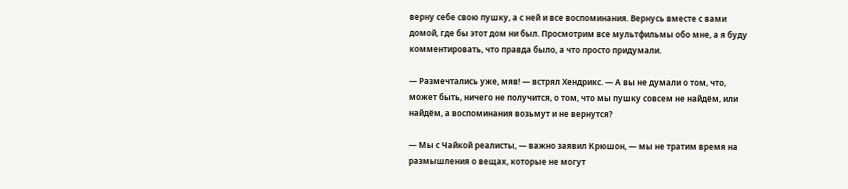верну себе свою пушку, а с ней и все воспоминания. Вернусь вместе с вами домой, где бы этот дом ни был. Просмотрим все мультфильмы обо мне, а я буду комментировать, что правда было, а что просто придумали.

— Размечтались уже, мяв! — встрял Хендрикс. — А вы не думали о том, что, может быть, ничего не получится, о том, что мы пушку совсем не найдём, или найдём, а воспоминания возьмут и не вернутся?

— Мы с Чайкой реалисты, — важно заявил Крюшон, — мы не тратим время на размышления о вещах, которые не могут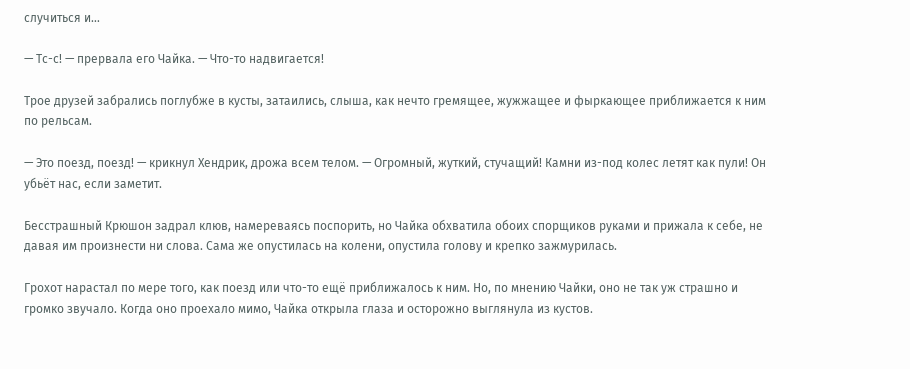случиться и…

— Тс-с! — прервала его Чайка. — Что-то надвигается!

Трое друзей забрались поглубже в кусты, затаились, слыша, как нечто гремящее, жужжащее и фыркающее приближается к ним по рельсам.

— Это поезд, поезд! — крикнул Хендрик, дрожа всем телом. — Огромный, жуткий, стучащий! Камни из-под колес летят как пули! Он убьёт нас, если заметит.

Бесстрашный Крюшон задрал клюв, намереваясь поспорить, но Чайка обхватила обоих спорщиков руками и прижала к себе, не давая им произнести ни слова. Сама же опустилась на колени, опустила голову и крепко зажмурилась.

Грохот нарастал по мере того, как поезд или что-то ещё приближалось к ним. Но, по мнению Чайки, оно не так уж страшно и громко звучало. Когда оно проехало мимо, Чайка открыла глаза и осторожно выглянула из кустов.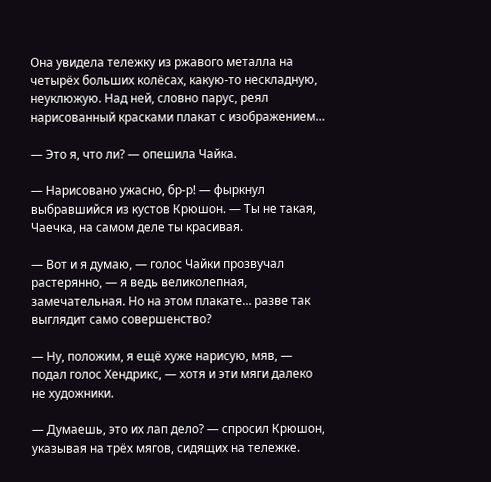Она увидела тележку из ржавого металла на четырёх больших колёсах, какую-то нескладную, неуклюжую. Над ней, словно парус, реял нарисованный красками плакат с изображением…

— Это я, что ли? — опешила Чайка.

— Нарисовано ужасно, бр-р! — фыркнул выбравшийся из кустов Крюшон. — Ты не такая, Чаечка, на самом деле ты красивая.

— Вот и я думаю, — голос Чайки прозвучал растерянно, — я ведь великолепная, замечательная. Но на этом плакате… разве так выглядит само совершенство?

— Ну, положим, я ещё хуже нарисую, мяв, — подал голос Хендрикс, — хотя и эти мяги далеко не художники.

— Думаешь, это их лап дело? — спросил Крюшон, указывая на трёх мягов, сидящих на тележке.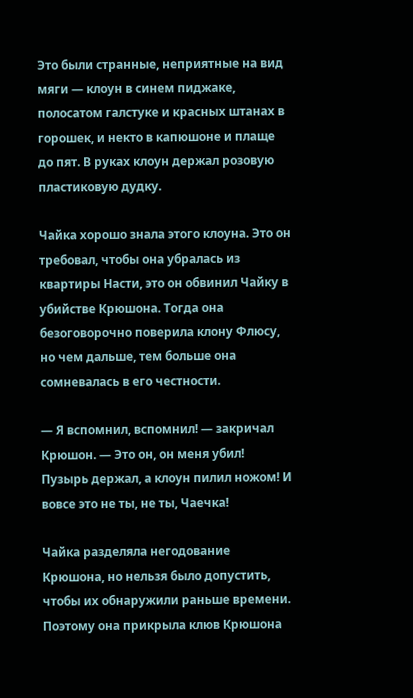Это были странные, неприятные на вид мяги — клоун в синем пиджаке, полосатом галстуке и красных штанах в горошек, и некто в капюшоне и плаще до пят. В руках клоун держал розовую пластиковую дудку.

Чайка хорошо знала этого клоуна. Это он требовал, чтобы она убралась из квартиры Насти, это он обвинил Чайку в убийстве Крюшона. Тогда она безоговорочно поверила клону Флюсу, но чем дальше, тем больше она сомневалась в его честности.

— Я вспомнил, вспомнил! — закричал Крюшон. — Это он, он меня убил! Пузырь держал, а клоун пилил ножом! И вовсе это не ты, не ты, Чаечка!

Чайка разделяла негодование Крюшона, но нельзя было допустить, чтобы их обнаружили раньше времени. Поэтому она прикрыла клюв Крюшона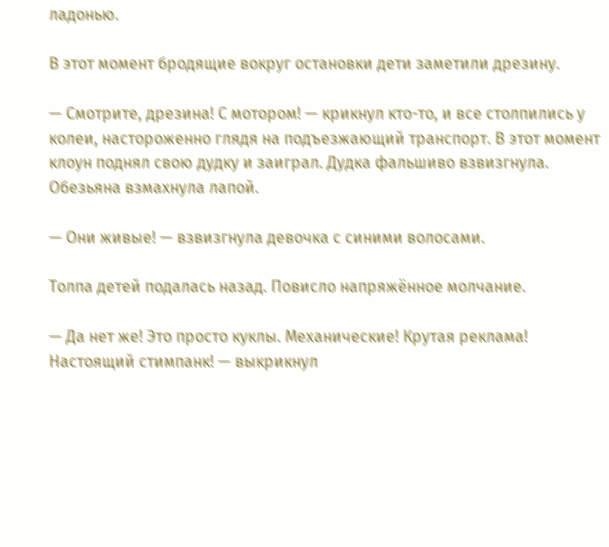ладонью.

В этот момент бродящие вокруг остановки дети заметили дрезину.

— Смотрите, дрезина! С мотором! — крикнул кто-то, и все столпились у колеи, настороженно глядя на подъезжающий транспорт. В этот момент клоун поднял свою дудку и заиграл. Дудка фальшиво взвизгнула. Обезьяна взмахнула лапой.

— Они живые! — взвизгнула девочка с синими волосами.

Толпа детей подалась назад. Повисло напряжённое молчание.

— Да нет же! Это просто куклы. Механические! Крутая реклама! Настоящий стимпанк! — выкрикнул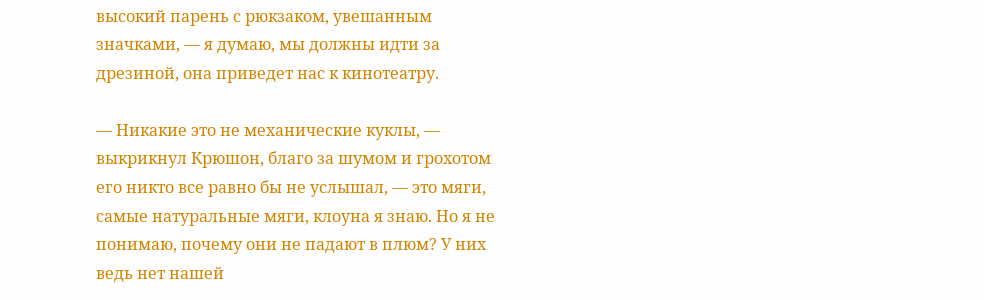высокий парень с рюкзаком, увешанным значками, — я думаю, мы должны идти за дрезиной, она приведет нас к кинотеатру.

— Никакие это не механические куклы, — выкрикнул Крюшон, благо за шумом и грохотом его никто все равно бы не услышал, — это мяги, самые натуральные мяги, клоуна я знаю. Но я не понимаю, почему они не падают в плюм? У них ведь нет нашей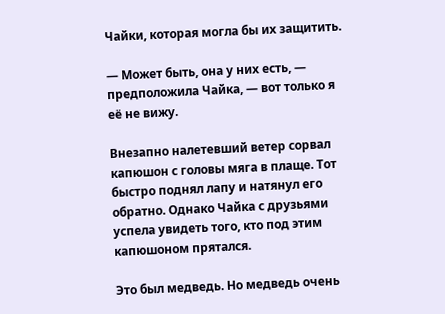Чайки, которая могла бы их защитить.

— Может быть, она у них есть, — предположила Чайка, — вот только я её не вижу.

Внезапно налетевший ветер сорвал капюшон с головы мяга в плаще. Тот быстро поднял лапу и натянул его обратно. Однако Чайка с друзьями успела увидеть того, кто под этим капюшоном прятался.

Это был медведь. Но медведь очень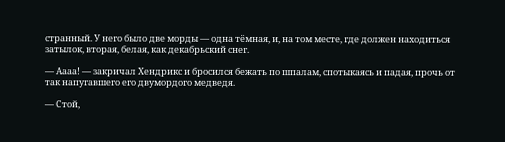странный. У него было две морды — одна тёмная, и, на том месте, где должен находиться затылок, вторая, белая, как декабрьский снег.

— Аааа! — закричал Хендрикс и бросился бежать по шпалам, спотыкаясь и падая, прочь от так напугавшего его двумордого медведя.

— Стой,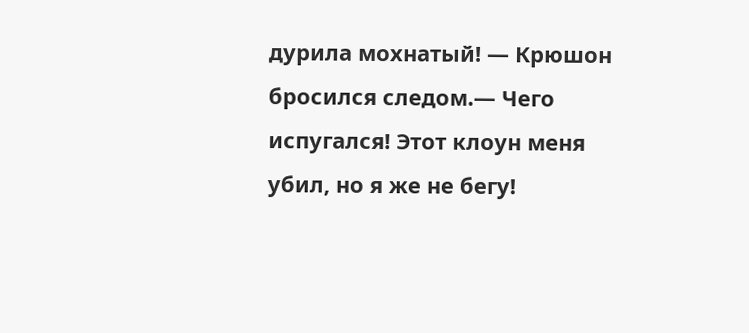дурила мохнатый! — Крюшон бросился следом.— Чего испугался! Этот клоун меня убил, но я же не бегу!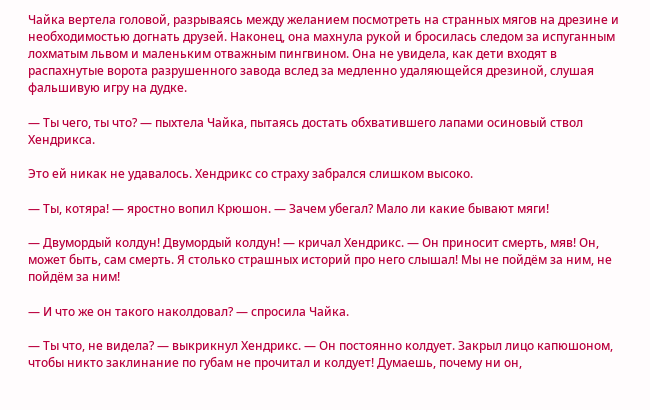Чайка вертела головой, разрываясь между желанием посмотреть на странных мягов на дрезине и необходимостью догнать друзей. Наконец, она махнула рукой и бросилась следом за испуганным лохматым львом и маленьким отважным пингвином. Она не увидела, как дети входят в распахнутые ворота разрушенного завода вслед за медленно удаляющейся дрезиной, слушая фальшивую игру на дудке.

— Ты чего, ты что? — пыхтела Чайка, пытаясь достать обхватившего лапами осиновый ствол Хендрикса.

Это ей никак не удавалось. Хендрикс со страху забрался слишком высоко.

— Ты, котяра! — яростно вопил Крюшон. — Зачем убегал? Мало ли какие бывают мяги!

— Двумордый колдун! Двумордый колдун! — кричал Хендрикс. — Он приносит смерть, мяв! Он, может быть, сам смерть. Я столько страшных историй про него слышал! Мы не пойдём за ним, не пойдём за ним!

— И что же он такого наколдовал? — спросила Чайка.

— Ты что, не видела? — выкрикнул Хендрикс. — Он постоянно колдует. Закрыл лицо капюшоном, чтобы никто заклинание по губам не прочитал и колдует! Думаешь, почему ни он,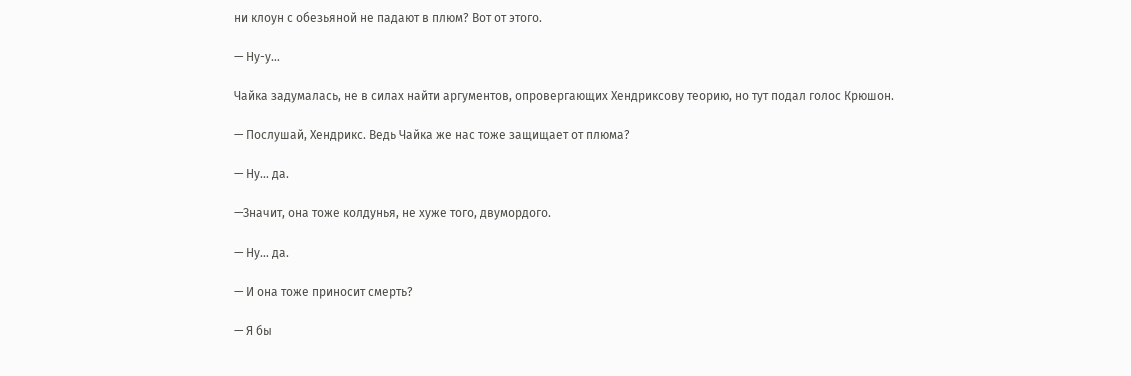ни клоун с обезьяной не падают в плюм? Вот от этого.

— Ну-у…

Чайка задумалась, не в силах найти аргументов, опровергающих Хендриксову теорию, но тут подал голос Крюшон.

— Послушай, Хендрикс. Ведь Чайка же нас тоже защищает от плюма?

— Ну… да.

—Значит, она тоже колдунья, не хуже того, двумордого.

— Ну… да.

— И она тоже приносит смерть?

— Я бы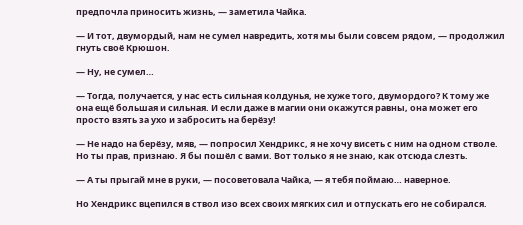предпочла приносить жизнь, — заметила Чайка.

— И тот, двумордый, нам не сумел навредить, хотя мы были совсем рядом, — продолжил гнуть своё Крюшон.

— Ну, не сумел…

— Тогда, получается, у нас есть сильная колдунья, не хуже того, двумордого? К тому же она ещё большая и сильная. И если даже в магии они окажутся равны, она может его просто взять за ухо и забросить на берёзу!

— Не надо на берёзу, мяв, — попросил Хендрикс, я не хочу висеть с ним на одном стволе. Но ты прав, признаю. Я бы пошёл с вами. Вот только я не знаю, как отсюда слезть.

— А ты прыгай мне в руки, — посоветовала Чайка, — я тебя поймаю… наверное.

Но Хендрикс вцепился в ствол изо всех своих мягких сил и отпускать его не собирался.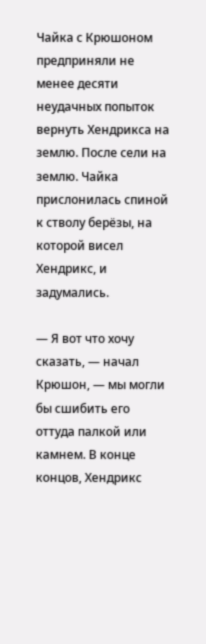Чайка с Крюшоном предприняли не менее десяти неудачных попыток вернуть Хендрикса на землю. После сели на землю. Чайка прислонилась спиной к стволу берёзы, на которой висел Хендрикс, и задумались.

— Я вот что хочу сказать, — начал Крюшон, — мы могли бы сшибить его оттуда палкой или камнем. В конце концов, Хендрикс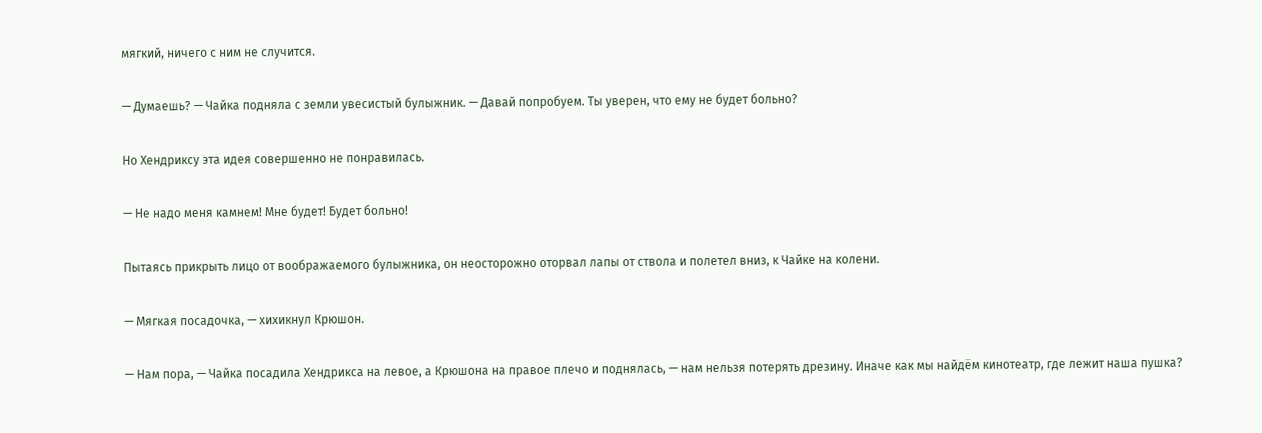мягкий, ничего с ним не случится.

— Думаешь? — Чайка подняла с земли увесистый булыжник. — Давай попробуем. Ты уверен, что ему не будет больно?

Но Хендриксу эта идея совершенно не понравилась.

— Не надо меня камнем! Мне будет! Будет больно!

Пытаясь прикрыть лицо от воображаемого булыжника, он неосторожно оторвал лапы от ствола и полетел вниз, к Чайке на колени.

— Мягкая посадочка, — хихикнул Крюшон.

— Нам пора, — Чайка посадила Хендрикса на левое, а Крюшона на правое плечо и поднялась, — нам нельзя потерять дрезину. Иначе как мы найдём кинотеатр, где лежит наша пушка?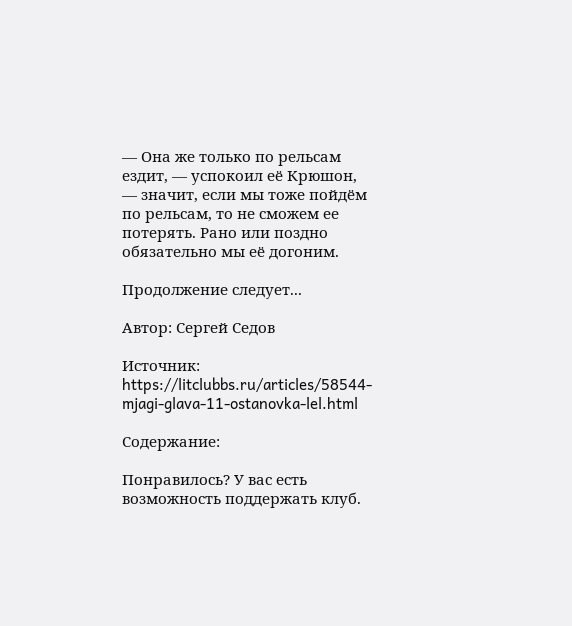— Она же только по рельсам ездит, — успокоил её Крюшон, — значит, если мы тоже пойдём по рельсам, то не сможем ее потерять. Рано или поздно обязательно мы её догоним.

Продолжение следует...

Автор: Сергей Седов

Источник: https://litclubbs.ru/articles/58544-mjagi-glava-11-ostanovka-lel.html

Содержание:

Понравилось? У вас есть возможность поддержать клуб.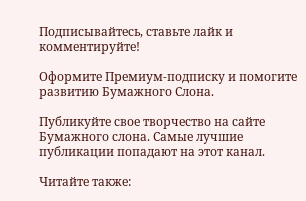Подписывайтесь, ставьте лайк и комментируйте!

Оформите Премиум-подписку и помогите развитию Бумажного Слона.

Публикуйте свое творчество на сайте Бумажного слона. Самые лучшие публикации попадают на этот канал.

Читайте также: